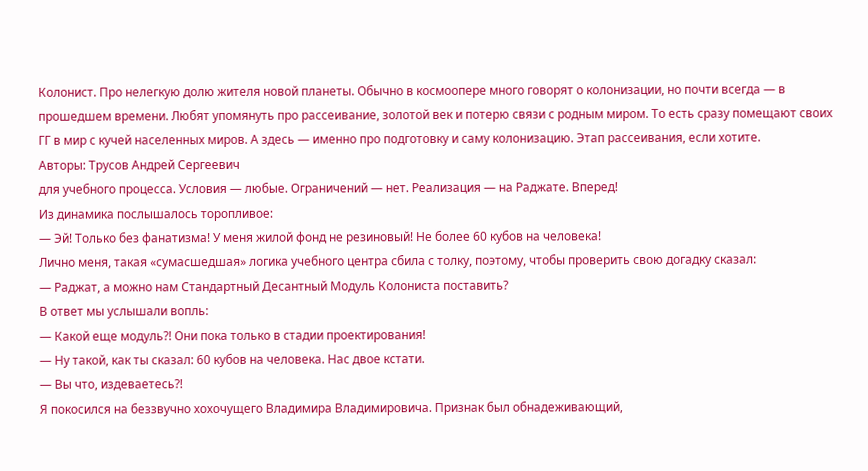Колонист. Про нелегкую долю жителя новой планеты. Обычно в космоопере много говорят о колонизации, но почти всегда — в прошедшем времени. Любят упомянуть про рассеивание, золотой век и потерю связи с родным миром. То есть сразу помещают своих ГГ в мир с кучей населенных миров. А здесь — именно про подготовку и саму колонизацию. Этап рассеивания, если хотите.
Авторы: Трусов Андрей Сергеевич
для учебного процесса. Условия — любые. Ограничений — нет. Реализация — на Раджате. Вперед!
Из динамика послышалось торопливое:
— Эй! Только без фанатизма! У меня жилой фонд не резиновый! Не более 60 кубов на человека!
Лично меня, такая «сумасшедшая» логика учебного центра сбила с толку, поэтому, чтобы проверить свою догадку сказал:
— Раджат, а можно нам Стандартный Десантный Модуль Колониста поставить?
В ответ мы услышали вопль:
— Какой еще модуль?! Они пока только в стадии проектирования!
— Ну такой, как ты сказал: 60 кубов на человека. Нас двое кстати.
— Вы что, издеваетесь?!
Я покосился на беззвучно хохочущего Владимира Владимировича. Признак был обнадеживающий,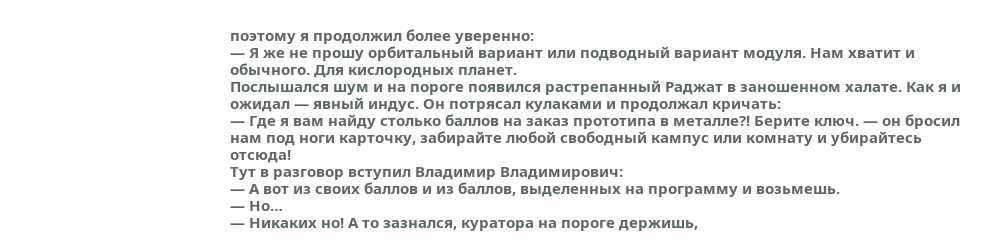поэтому я продолжил более уверенно:
— Я же не прошу орбитальный вариант или подводный вариант модуля. Нам хватит и обычного. Для кислородных планет.
Послышался шум и на пороге появился растрепанный Раджат в заношенном халате. Как я и ожидал — явный индус. Он потрясал кулаками и продолжал кричать:
— Где я вам найду столько баллов на заказ прототипа в металле?! Берите ключ. — он бросил нам под ноги карточку, забирайте любой свободный кампус или комнату и убирайтесь отсюда!
Тут в разговор вступил Владимир Владимирович:
— А вот из своих баллов и из баллов, выделенных на программу и возьмешь.
— Но…
— Никаких но! А то зазнался, куратора на пороге держишь,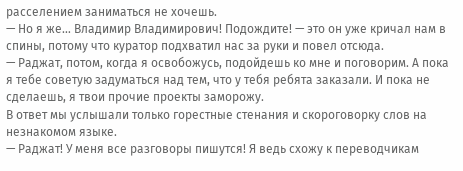расселением заниматься не хочешь.
— Но я же… Владимир Владимирович! Подождите! — это он уже кричал нам в спины, потому что куратор подхватил нас за руки и повел отсюда.
— Раджат, потом, когда я освобожусь, подойдешь ко мне и поговорим. А пока я тебе советую задуматься над тем, что у тебя ребята заказали. И пока не сделаешь, я твои прочие проекты заморожу.
В ответ мы услышали только горестные стенания и скороговорку слов на незнакомом языке.
— Раджат! У меня все разговоры пишутся! Я ведь схожу к переводчикам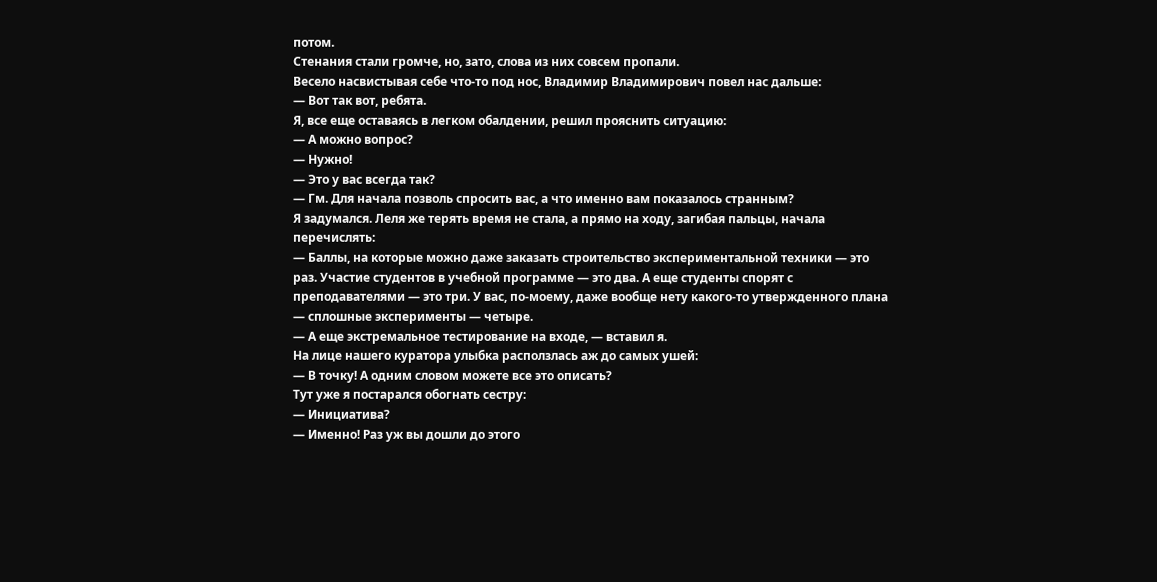потом.
Стенания стали громче, но, зато, слова из них совсем пропали.
Весело насвистывая себе что-то под нос, Владимир Владимирович повел нас дальше:
— Вот так вот, ребята.
Я, все еще оставаясь в легком обалдении, решил прояснить ситуацию:
— А можно вопрос?
— Нужно!
— Это у вас всегда так?
— Гм. Для начала позволь спросить вас, а что именно вам показалось странным?
Я задумался. Леля же терять время не стала, а прямо на ходу, загибая пальцы, начала перечислять:
— Баллы, на которые можно даже заказать строительство экспериментальной техники — это раз. Участие студентов в учебной программе — это два. А еще студенты спорят с преподавателями — это три. У вас, по-моему, даже вообще нету какого-то утвержденного плана — сплошные эксперименты — четыре.
— А еще экстремальное тестирование на входе, — вставил я.
На лице нашего куратора улыбка расползлась аж до самых ушей:
— В точку! А одним словом можете все это описать?
Тут уже я постарался обогнать сестру:
— Инициатива?
— Именно! Раз уж вы дошли до этого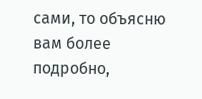сами, то объясню вам более подробно,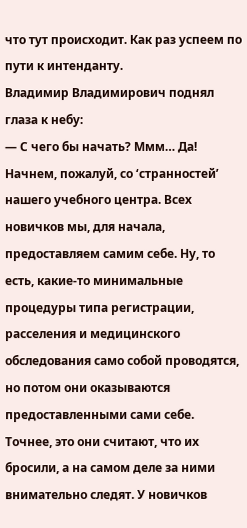что тут происходит. Как раз успеем по пути к интенданту.
Владимир Владимирович поднял глаза к небу:
— С чего бы начать? Ммм… Да! Начнем, пожалуй, со ‘странностей’ нашего учебного центра. Всех новичков мы, для начала, предоставляем самим себе. Ну, то есть, какие-то минимальные процедуры типа регистрации, расселения и медицинского обследования само собой проводятся, но потом они оказываются предоставленными сами себе. Точнее, это они считают, что их бросили, а на самом деле за ними внимательно следят. У новичков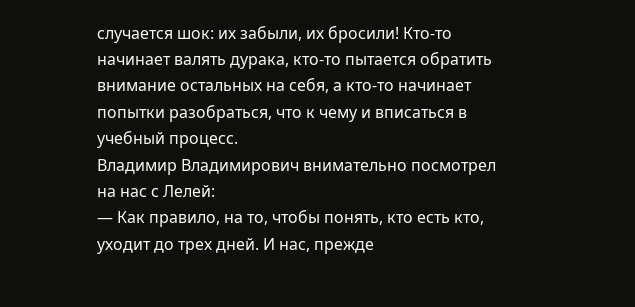случается шок: их забыли, их бросили! Кто-то начинает валять дурака, кто-то пытается обратить внимание остальных на себя, а кто-то начинает попытки разобраться, что к чему и вписаться в учебный процесс.
Владимир Владимирович внимательно посмотрел на нас с Лелей:
— Как правило, на то, чтобы понять, кто есть кто, уходит до трех дней. И нас, прежде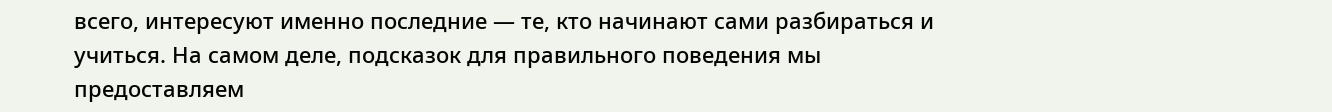всего, интересуют именно последние — те, кто начинают сами разбираться и учиться. На самом деле, подсказок для правильного поведения мы предоставляем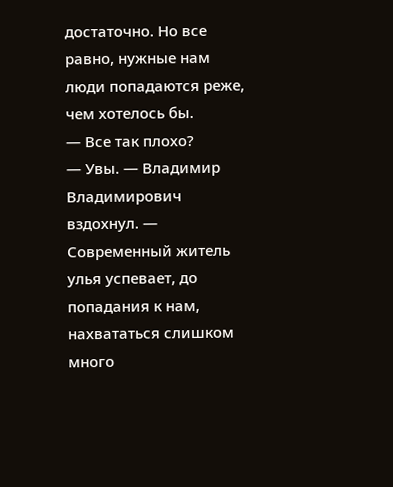достаточно. Но все равно, нужные нам люди попадаются реже, чем хотелось бы.
— Все так плохо?
— Увы. — Владимир Владимирович вздохнул. — Современный житель улья успевает, до попадания к нам, нахвататься слишком много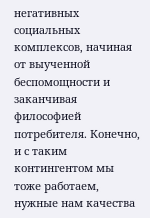негативных социальных комплексов, начиная от выученной беспомощности и заканчивая философией потребителя. Конечно, и с таким контингентом мы тоже работаем, нужные нам качества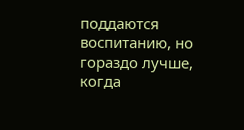поддаются воспитанию, но гораздо лучше, когда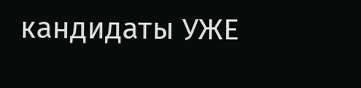кандидаты УЖЕ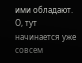ими обладают. О, тут начинается уже совсем